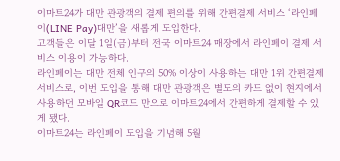이마트24가 대만 관광객의 결제 편의를 위해 간편결제 서비스 ‘라인페이(LINE Pay)대만’을 새롭게 도입한다.
고객들은 이달 1일(금)부터 전국 이마트24 매장에서 라인페이 결제 서비스 이용이 가능하다.
라인페이는 대만 전체 인구의 50% 이상이 사용하는 대만 1위 간편결제 서비스로, 이번 도입을 통해 대만 관광객은 별도의 카드 없이 현지에서 사용하던 모바일 QR코드 만으로 이마트24에서 간편하게 결제할 수 있게 됐다.
이마트24는 라인페이 도입을 기념해 5월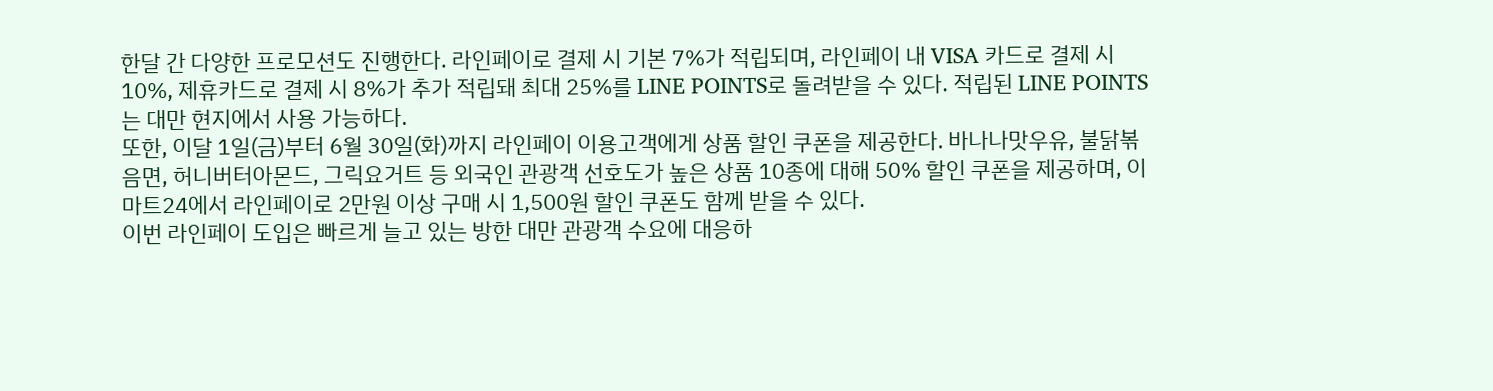한달 간 다양한 프로모션도 진행한다. 라인페이로 결제 시 기본 7%가 적립되며, 라인페이 내 VISA 카드로 결제 시 10%, 제휴카드로 결제 시 8%가 추가 적립돼 최대 25%를 LINE POINTS로 돌려받을 수 있다. 적립된 LINE POINTS는 대만 현지에서 사용 가능하다.
또한, 이달 1일(금)부터 6월 30일(화)까지 라인페이 이용고객에게 상품 할인 쿠폰을 제공한다. 바나나맛우유, 불닭볶음면, 허니버터아몬드, 그릭요거트 등 외국인 관광객 선호도가 높은 상품 10종에 대해 50% 할인 쿠폰을 제공하며, 이마트24에서 라인페이로 2만원 이상 구매 시 1,500원 할인 쿠폰도 함께 받을 수 있다.
이번 라인페이 도입은 빠르게 늘고 있는 방한 대만 관광객 수요에 대응하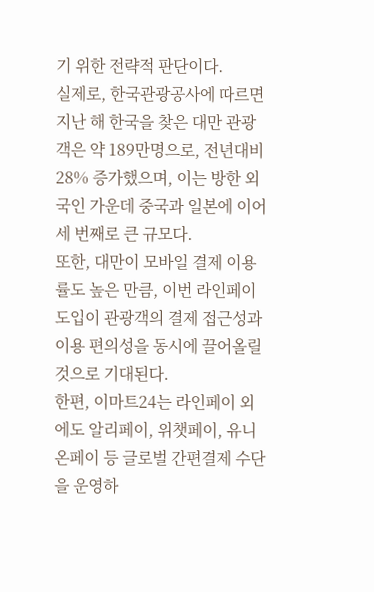기 위한 전략적 판단이다.
실제로, 한국관광공사에 따르면 지난 해 한국을 찾은 대만 관광객은 약 189만명으로, 전년대비 28% 증가했으며, 이는 방한 외국인 가운데 중국과 일본에 이어 세 번째로 큰 규모다.
또한, 대만이 모바일 결제 이용률도 높은 만큼, 이번 라인페이 도입이 관광객의 결제 접근성과 이용 편의성을 동시에 끌어올릴 것으로 기대된다.
한편, 이마트24는 라인페이 외에도 알리페이, 위챗페이, 유니온페이 등 글로벌 간편결제 수단을 운영하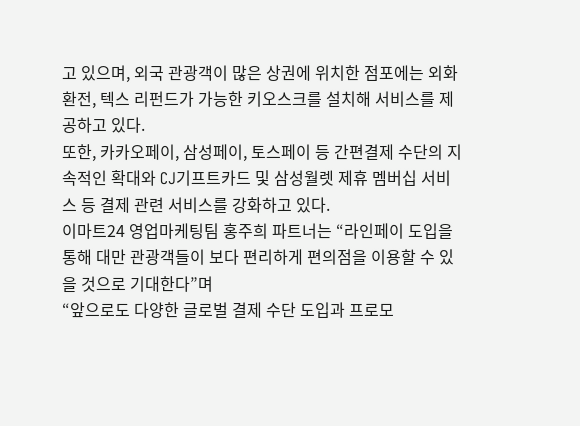고 있으며, 외국 관광객이 많은 상권에 위치한 점포에는 외화 환전, 텍스 리펀드가 가능한 키오스크를 설치해 서비스를 제공하고 있다.
또한, 카카오페이, 삼성페이, 토스페이 등 간편결제 수단의 지속적인 확대와 CJ기프트카드 및 삼성월렛 제휴 멤버십 서비스 등 결제 관련 서비스를 강화하고 있다.
이마트24 영업마케팅팀 홍주희 파트너는 “라인페이 도입을 통해 대만 관광객들이 보다 편리하게 편의점을 이용할 수 있을 것으로 기대한다”며
“앞으로도 다양한 글로벌 결제 수단 도입과 프로모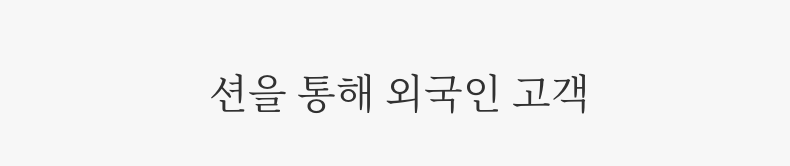션을 통해 외국인 고객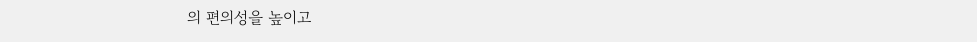의 편의성을 높이고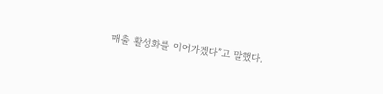매출 활성화를 이어가겠다”고 말했다.